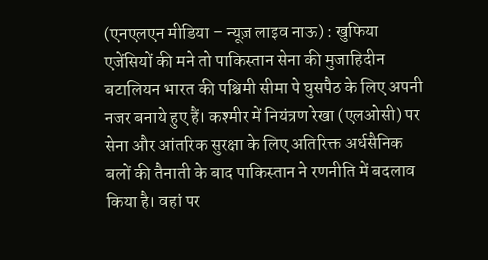(एनएलएन मीडिया – न्यूज़ लाइव नाऊ) : खुफिया एजेंसियों की मने तो पाकिस्तान सेना की मुजाहिदीन बटालियन भारत की पश्चिमी सीमा पे घुसपैठ के लिए अपनी नजर बनाये हुए हैं। कश्मीर में नियंत्रण रेखा (एलओसी) पर सेना और आंतरिक सुरक्षा के लिए अतिरिक्त अर्धसैनिक बलों की तैनाती के बाद पाकिस्तान ने रणनीति में बदलाव किया है। वहां पर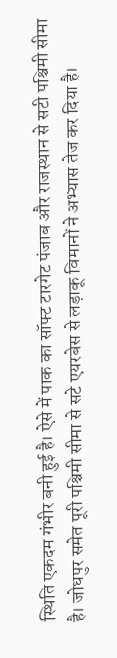स्थिति एकदम गंभीर बनी हुई है। ऐसे में पाक का सॉफ्ट टारगेट पंजाब और राजस्थान से सटी पश्चिमी सीमा है। जोधपुर समेत पूरी पश्चिमी सीमा से सटे एयरबेस से लड़ाकू विमानों ने अभ्यास तेज कर दिया है।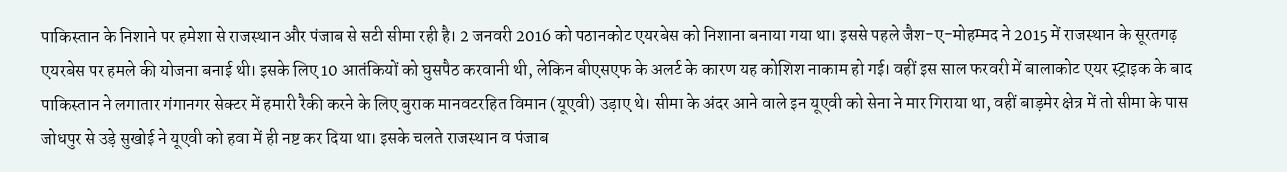पाकिस्तान के निशाने पर हमेशा से राजस्थान और पंजाब से सटी सीमा रही है। 2 जनवरी 2016 को पठानकोट एयरबेस को निशाना बनाया गया था। इससे पहले जैश-ए-मोहम्मद ने 2015 में राजस्थान के सूरतगढ़ एयरबेस पर हमले की योजना बनाई थी। इसके लिए 10 आतंकियों को घुसपैठ करवानी थी, लेकिन बीएसएफ के अलर्ट के कारण यह कोशिश नाकाम हो गई। वहीं इस साल फरवरी में बालाकोट एयर स्ट्राइक के बाद पाकिस्तान ने लगातार गंगानगर सेक्टर में हमारी रैकी करने के लिए बुराक मानवटरहित विमान (यूएवी) उड़ाए थे। सीमा के अंदर आने वाले इन यूएवी को सेना ने मार गिराया था, वहीं बाड़मेर क्षेत्र में तो सीमा के पास जोधपुर से उड़े सुखोई ने यूएवी को हवा में ही नष्ट कर दिया था। इसके चलते राजस्थान व पंजाब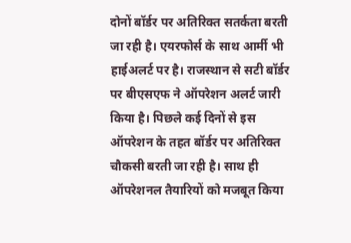दोनों बॉर्डर पर अतिरिक्त सतर्कता बरती जा रही है। एयरफोर्स के साथ आर्मी भी हाईअलर्ट पर है। राजस्थान से सटी बॉर्डर पर बीएसएफ ने ऑपरेशन अलर्ट जारी किया है। पिछले कई दिनों से इस ऑपरेशन के तहत बॉर्डर पर अतिरिक्त चौकसी बरती जा रही है। साथ ही ऑपरेशनल तैयारियों को मजबूत किया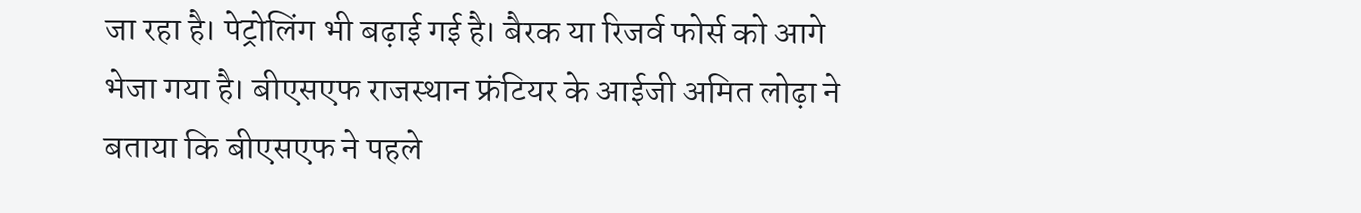जा रहा है। पेट्रोलिंग भी बढ़ाई गई है। बैरक या रिजर्व फोर्स को आगे भेजा गया है। बीएसएफ राजस्थान फ्रंटियर के आईजी अमित लोढ़ा ने बताया कि बीएसएफ ने पहले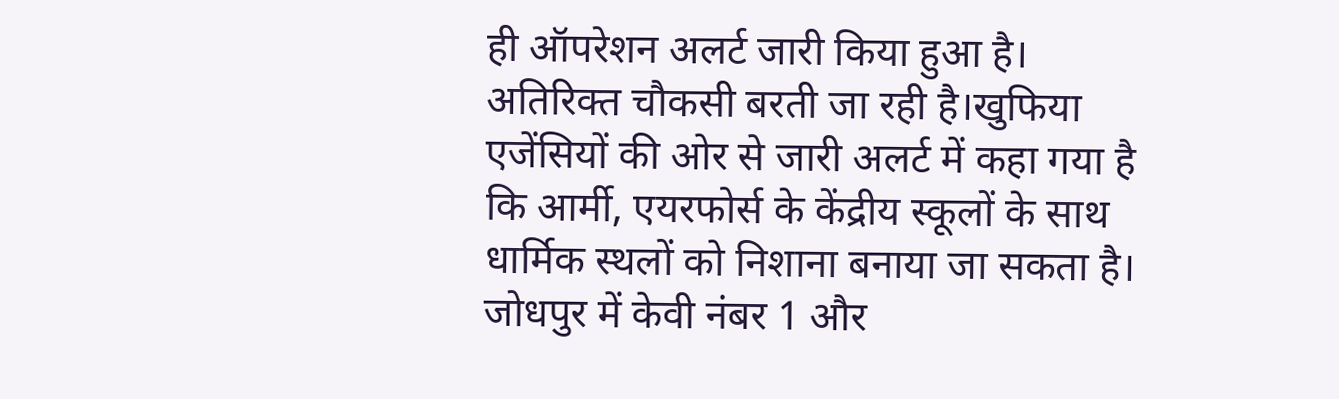ही ऑपरेशन अलर्ट जारी किया हुआ है। अतिरिक्त चौकसी बरती जा रही है।खुफिया एजेंसियों की ओर से जारी अलर्ट में कहा गया है कि आर्मी, एयरफोर्स के केंद्रीय स्कूलों के साथ धार्मिक स्थलों को निशाना बनाया जा सकता है। जोधपुर में केवी नंबर 1 और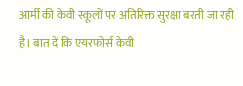आर्मी की केवी स्कूलों पर अतिरिक्त सुरक्षा बरती जा रही है। बात दें कि एयरफोर्स केवी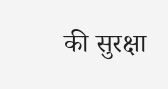की सुरक्षा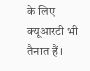के लिए क्यूआरटी भी तैनात हैं ।